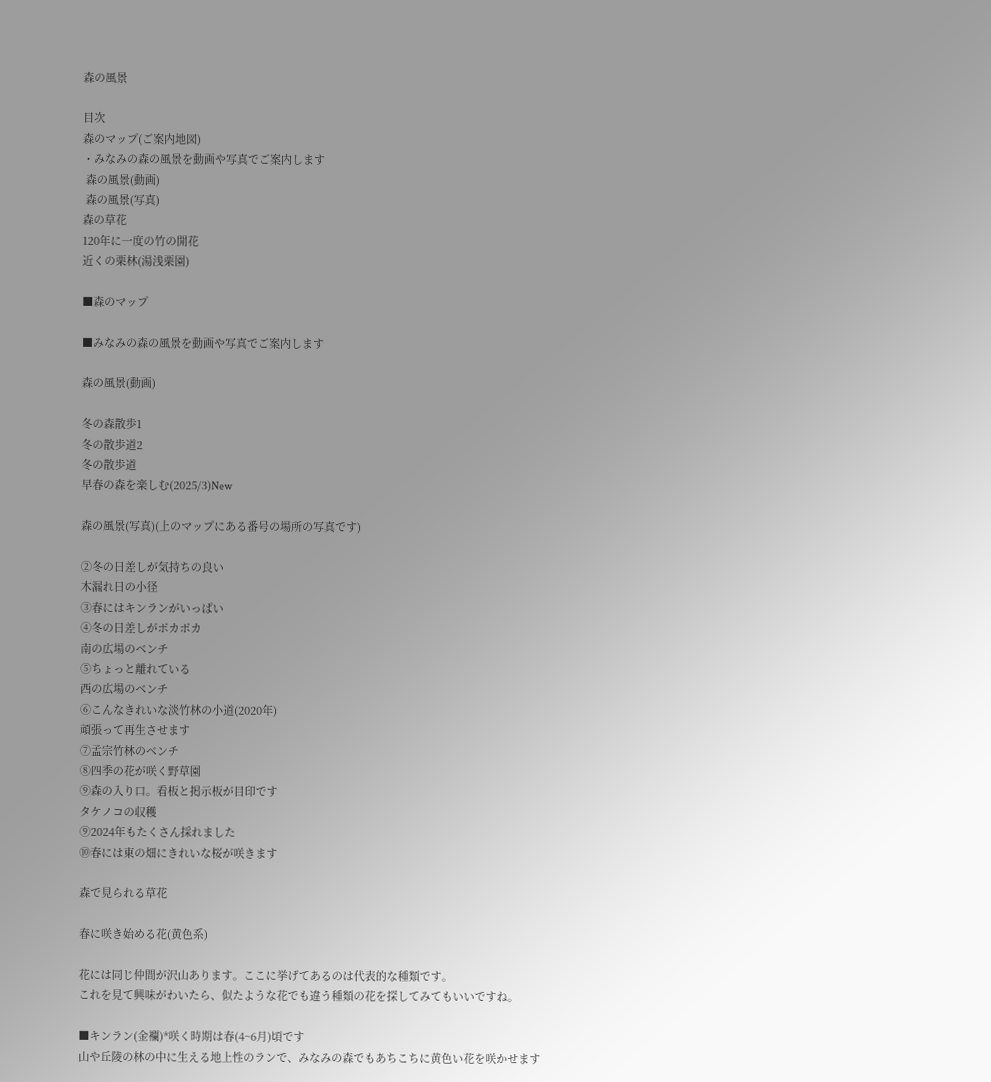森の風景

目次
森のマップ(ご案内地図)
・みなみの森の風景を動画や写真でご案内します
 森の風景(動画)
 森の風景(写真)
森の草花
120年に一度の竹の開花
近くの栗林(湯浅栗園)

■森のマップ

■みなみの森の風景を動画や写真でご案内します

森の風景(動画)

冬の森散歩1
冬の散歩道2
冬の散歩道
早春の森を楽しむ(2025/3)New

森の風景(写真)(上のマップにある番号の場所の写真です)

②冬の日差しが気持ちの良い
木漏れ日の小径
③春にはキンランがいっぱい
④冬の日差しがポカポカ
南の広場のベンチ
⑤ちょっと離れている
西の広場のベンチ
⑥こんなきれいな淡竹林の小道(2020年)
頑張って再生させます
⑦孟宗竹林のベンチ
⑧四季の花が咲く野草園
⑨森の入り口。看板と掲示板が目印です
タケノコの収穫
⑨2024年もたくさん採れました
⑩春には東の畑にきれいな桜が咲きます

森で見られる草花

春に咲き始める花(黄色系)

花には同じ仲間が沢山あります。ここに挙げてあるのは代表的な種類です。
これを見て興味がわいたら、似たような花でも違う種類の花を探してみてもいいですね。

■キンラン(金襴)*咲く時期は春(4~6月)頃です
山や丘陵の林の中に生える地上性のランで、みなみの森でもあちこちに黄色い花を咲かせます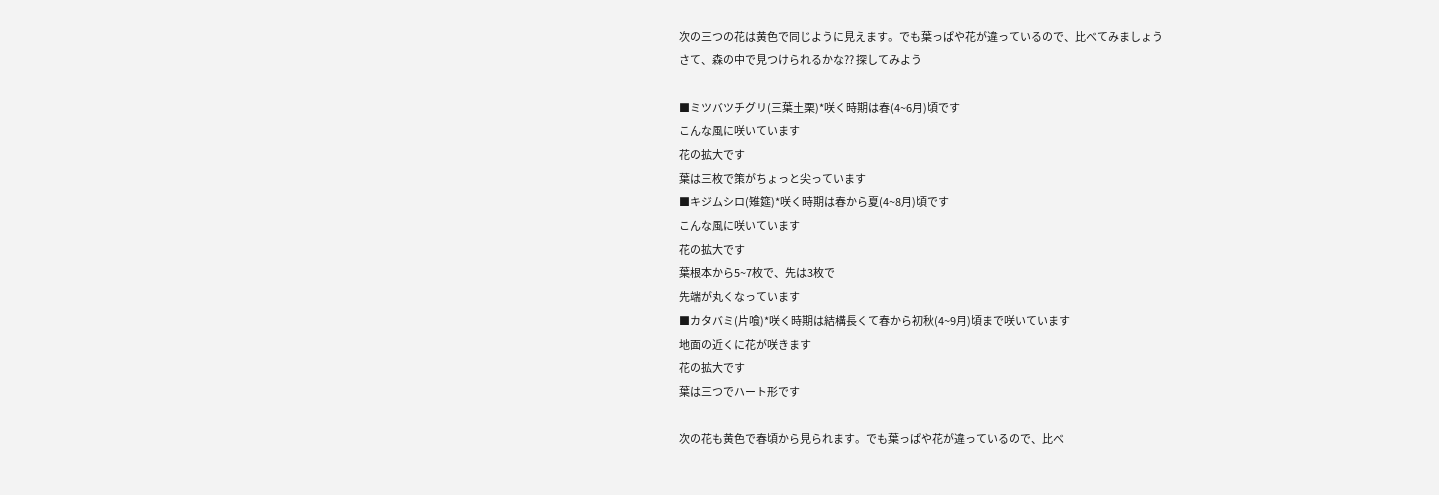次の三つの花は黄色で同じように見えます。でも葉っぱや花が違っているので、比べてみましょう
さて、森の中で見つけられるかな?? 探してみよう

■ミツバツチグリ(三葉土栗)*咲く時期は春(4~6月)頃です
こんな風に咲いています
花の拡大です
葉は三枚で策がちょっと尖っています
■キジムシロ(雉筵)*咲く時期は春から夏(4~8月)頃です
こんな風に咲いています
花の拡大です
葉根本から5~7枚で、先は3枚で
先端が丸くなっています
■カタバミ(片喰)*咲く時期は結構長くて春から初秋(4~9月)頃まで咲いています
地面の近くに花が咲きます
花の拡大です
葉は三つでハート形です

次の花も黄色で春頃から見られます。でも葉っぱや花が違っているので、比べ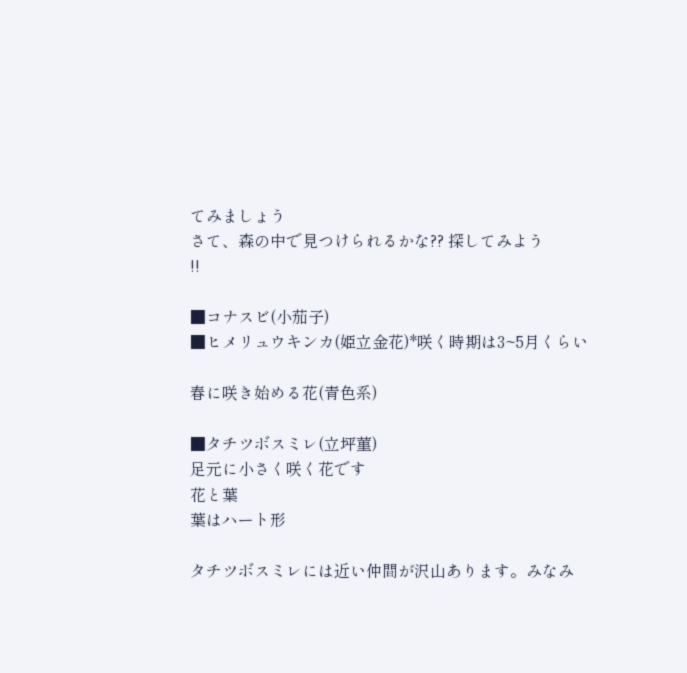てみましょう
さて、森の中で見つけられるかな?? 探してみよう
!!

■コナスビ(小茄子)
■ヒメリュウキンカ(姫立金花)*咲く時期は3~5月くらい

春に咲き始める花(青色系)

■タチツボスミレ(立坪菫)
足元に小さく咲く花です
花と葉
葉はハート形

タチツボスミレには近い仲間が沢山あります。みなみ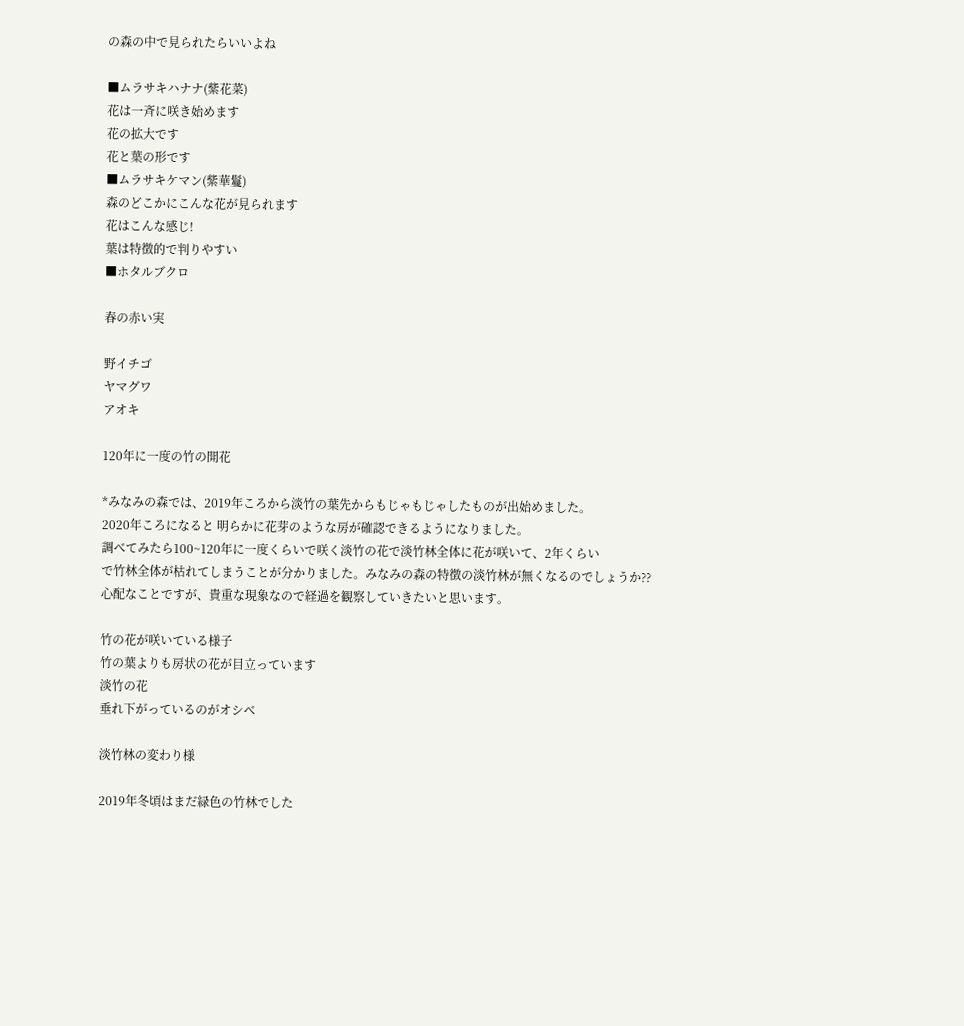の森の中で見られたらいいよね

■ムラサキハナナ(紫花菜)
花は一斉に咲き始めます
花の拡大です
花と葉の形です
■ムラサキケマン(紫華鬘)
森のどこかにこんな花が見られます
花はこんな感じ!
葉は特徴的で判りやすい
■ホタルブクロ

春の赤い実

野イチゴ
ヤマグワ
アオキ

120年に一度の竹の開花

*みなみの森では、2019年ころから淡竹の葉先からもじゃもじゃしたものが出始めました。
2020年ころになると 明らかに花芽のような房が確認できるようになりました。
調べてみたら100~120年に一度くらいで咲く淡竹の花で淡竹林全体に花が咲いて、2年くらい
で竹林全体が枯れてしまうことが分かりました。みなみの森の特徴の淡竹林が無くなるのでしょうか??
心配なことですが、貴重な現象なので経過を観察していきたいと思います。

竹の花が咲いている様子
竹の葉よりも房状の花が目立っています
淡竹の花
垂れ下がっているのがオシベ

淡竹林の変わり様

2019年冬頃はまだ緑色の竹林でした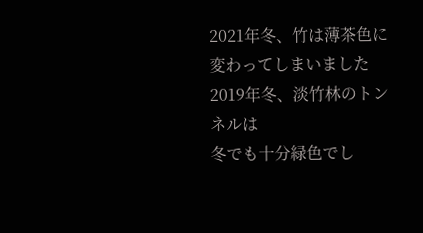2021年冬、竹は薄茶色に変わってしまいました
2019年冬、淡竹林のトンネルは
冬でも十分緑色でし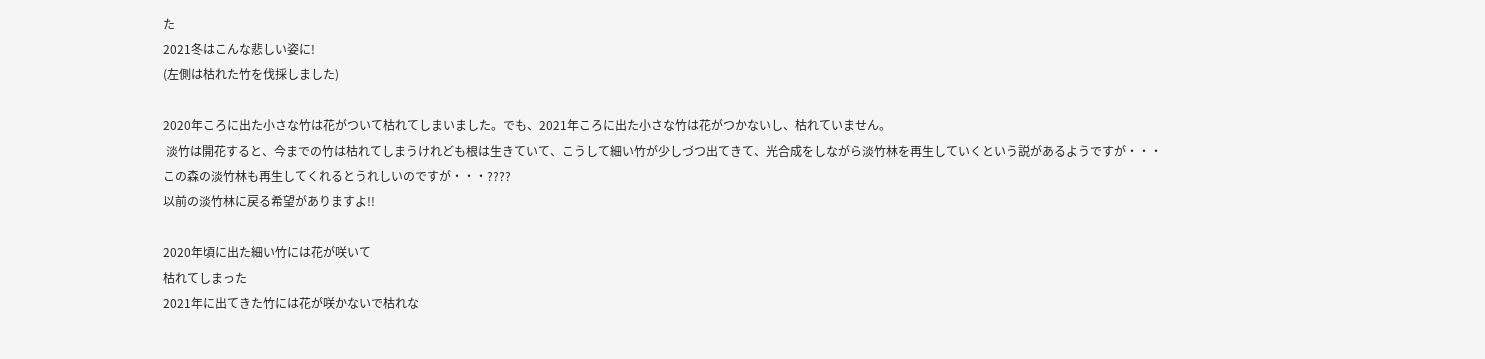た
2021冬はこんな悲しい姿に!
(左側は枯れた竹を伐採しました)

2020年ころに出た小さな竹は花がついて枯れてしまいました。でも、2021年ころに出た小さな竹は花がつかないし、枯れていません。
 淡竹は開花すると、今までの竹は枯れてしまうけれども根は生きていて、こうして細い竹が少しづつ出てきて、光合成をしながら淡竹林を再生していくという説があるようですが・・・
この森の淡竹林も再生してくれるとうれしいのですが・・・????
以前の淡竹林に戻る希望がありますよ!!

2020年頃に出た細い竹には花が咲いて
枯れてしまった
2021年に出てきた竹には花が咲かないで枯れな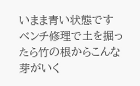いまま青い状態です
ベンチ修理で土を掘ったら竹の根からこんな芽がいく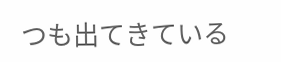つも出てきている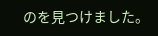のを見つけました。